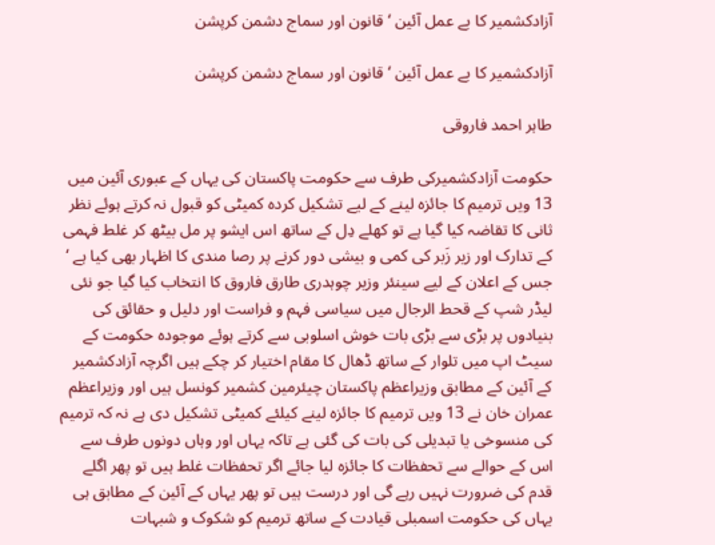آزادکشمیر کا بے عمل آئین ‘ قانون اور سماج دشمن کرپشن

آزادکشمیر کا بے عمل آئین ‘ قانون اور سماج دشمن کرپشن

طاہر احمد فاروقی

حکومت آزادکشمیرکی طرف سے حکومت پاکستان کی یہاں کے عبوری آئین میں 13 ویں ترمیم کا جائزہ لینے کے لیے تشکیل کردہ کمیٹی کو قبول نہ کرتے ہوئے نظر ثانی کا تقاضہ کیا گیا ہے تو کھلے دِل کے ساتھ اس ایشو پر مل بیٹھ کر غلط فہمی کے تدارک اور زیر زَبر کی کمی و بیشی دور کرنے پر رصا مندی کا اظہار بھی کیا ہے ‘ جس کے اعلان کے لیے سینئر وزیر چوہدری طارق فاروق کا انتخاب کیا گیا جو نئی لیڈر شپ کے قحط الرجال میں سیاسی فہم و فراست اور دلیل و حقائق کی بنیادوں پر بڑی سے بڑی بات خوش اسلوبی سے کرتے ہوئے موجودہ حکومت کے سیٹ اپ میں تلوار کے ساتھ ڈھال کا مقام اختیار کر چکے ہیں اگرچہ آزادکشمیر کے آئین کے مطابق وزیراعظم پاکستان چیئرمین کشمیر کونسل ہیں اور وزیراعظم عمران خان نے 13 ویں ترمیم کا جائزہ لینے کیلئے کمیٹی تشکیل دی ہے نہ کہ ترمیم کی منسوخی یا تبدیلی کی بات کی گئی ہے تاکہ یہاں اور وہاں دونوں طرف سے اس کے حوالے سے تحفظات کا جائزہ لیا جائے اگر تحفظات غلط ہیں تو پھر اگلے قدم کی ضرورت نہیں رہے گی اور درست ہیں تو پھر یہاں کے آئین کے مطابق ہی یہاں کی حکومت اسمبلی قیادت کے ساتھ ترمیم کو شکوک و شبہات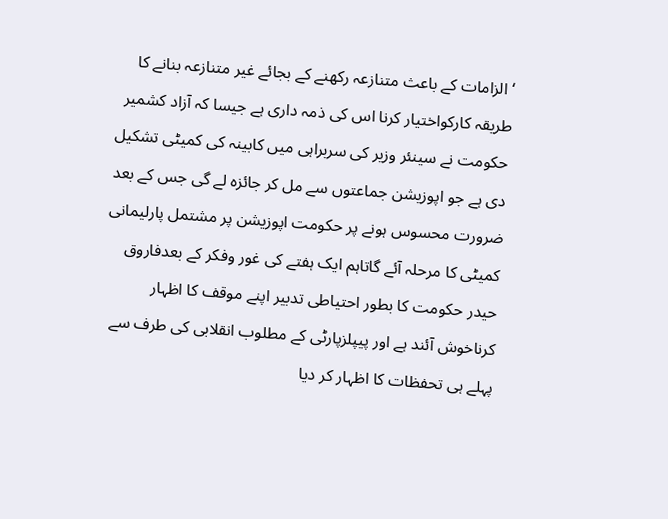‘ الزامات کے باعث متنازعہ رکھنے کے بجائے غیر متنازعہ بنانے کا طریقہ کارکواختیار کرنا اس کی ذمہ داری ہے جیسا کہ آزاد کشمیر حکومت نے سینئر وزیر کی سربراہی میں کابینہ کی کمیٹی تشکیل دی ہے جو اپوزیشن جماعتوں سے مل کر جائزہ لے گی جس کے بعد ضرورت محسوس ہونے پر حکومت اپوزیشن پر مشتمل پارلیمانی کمیٹی کا مرحلہ آئے گاتاہم ایک ہفتے کی غور وفکر کے بعدفاروق حیدر حکومت کا بطور احتیاطی تدبیر اپنے موقف کا اظہار کرناخوش آئند ہے اور پیپلزپارٹی کے مطلوب انقلابی کی طرف سے پہلے ہی تحفظات کا اظہار کر دیا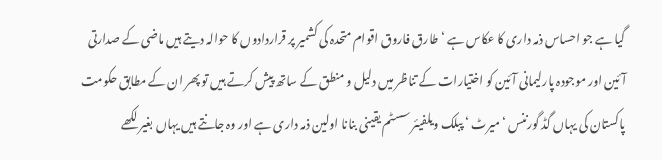گیا ہے جو احساس ذمہ داری کا عکاس ہے ‘ طارق فاروق اقوام متحدہ کی کشمیر پر قراردادوں کا حوالہ دیتے ہیں ماضی کے صدارتی آئین اور موجودہ پارلیمانی آئین کو اختیارات کے تناظر میں دلیل و منطق کے ساتھ پیش کرتے ہیں تو پھر ان کے مطابق حکومت پاکستان کی یہاں گڈ گورننس ‘ میرٹ ‘ پبلک ویلفیئر سسٹم یقینی بنانا اولین ذمہ داری ہے اور وہ جانتے ہیں یہاں بغیر لکھے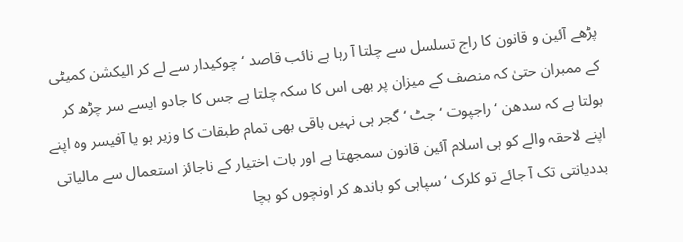پڑھے آئین و قانون کا راج تسلسل سے چلتا آ رہا ہے نائب قاصد ‘ چوکیدار سے لے کر الیکشن کمیٹی کے ممبران حتیٰ کہ منصف کے میزان پر بھی اس کا سکہ چلتا ہے جس کا جادو ایسے سر چڑھ کر بولتا ہے کہ سدھن ‘ راجپوت ‘ جٹ ‘ گجر ہی نہیں باقی بھی تمام طبقات کا وزیر ہو یا آفیسر وہ اپنے اپنے لاحقہ والے کو ہی اسلام آئین قانون سمجھتا ہے اور بات اختیار کے ناجائز استعمال سے مالیاتی بددیانتی تک آ جائے تو کلرک ‘ سپاہی کو باندھ کر اونچوں کو بچا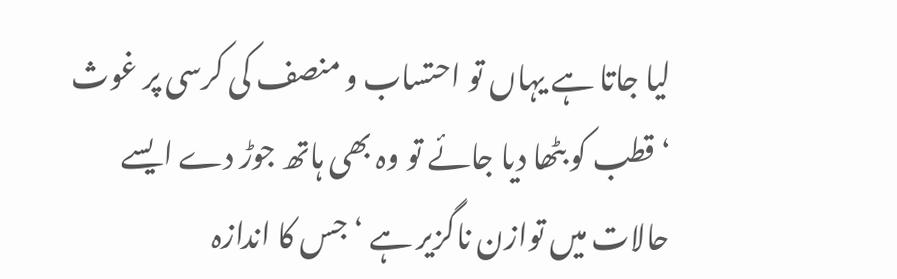لیا جاتا ہے یہاں تو احتساب و منصف کی کرسی پر غوث ‘ قطب کو بٹھا دیا جائے تو وہ بھی ہاتھ جوڑ دے ایسے حالات میں توازن ناگزیر ہے ‘ جس کا اندازہ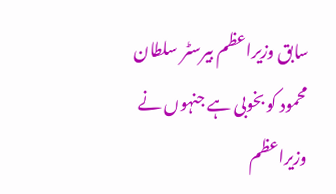سابق وزیراعظم بیرسٹر سلطان محمود کو بخوبی ہے جنہوں نے وزیراعظم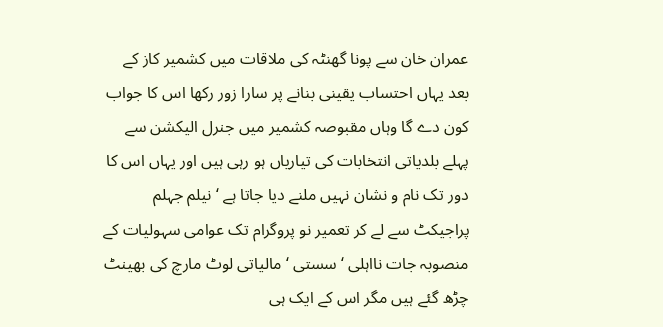عمران خان سے پونا گھنٹہ کی ملاقات میں کشمیر کاز کے بعد یہاں احتساب یقینی بنانے پر سارا زور رکھا اس کا جواب کون دے گا وہاں مقبوصہ کشمیر میں جنرل الیکشن سے پہلے بلدیاتی انتخابات کی تیاریاں ہو رہی ہیں اور یہاں اس کا دور تک نام و نشان نہیں ملنے دیا جاتا ہے ‘ نیلم جہلم پراجیکٹ سے لے کر تعمیر نو پروگرام تک عوامی سہولیات کے منصوبہ جات نااہلی ‘ سستی ‘ مالیاتی لوٹ مارچ کی بھینٹ چڑھ گئے ہیں مگر اس کے ایک ہی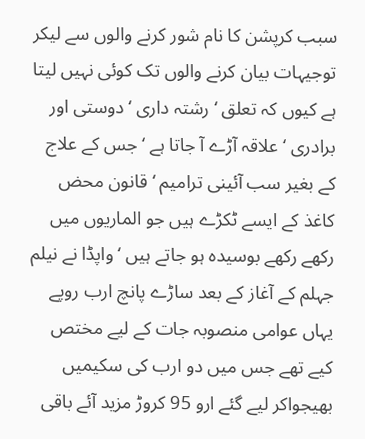سبب کرپشن کا نام شور کرنے والوں سے لیکر توجیہات بیان کرنے والوں تک کوئی نہیں لیتا ہے کیوں کہ تعلق ‘ رشتہ داری ‘ دوستی اور برادری ‘ علاقہ آڑے آ جاتا ہے ‘ جس کے علاج کے بغیر سب آئینی ترامیم ‘ قانون محض کاغذ کے ایسے ٹکڑے ہیں جو الماریوں میں رکھے رکھے بوسیدہ ہو جاتے ہیں ‘ واپڈا نے نیلم جہلم کے آغاز کے بعد ساڑے پانچ ارب روپے یہاں عوامی منصوبہ جات کے لیے مختص کیے تھے جس میں دو ارب کی سکیمیں بھیجواکر لیے گئے ارو 95 کروڑ مزید آئے باقی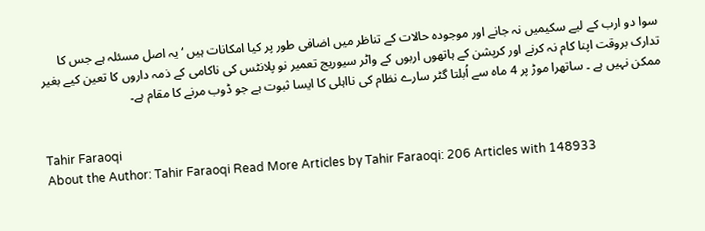سوا دو ارب کے لیے سکیمیں نہ جانے اور موجودہ حالات کے تناظر میں اضافی طور پر کیا امکانات ہیں ‘ یہ اصل مسئلہ ہے جس کا تدارک بروقت اپنا کام نہ کرنے اور کرپشن کے ہاتھوں اربوں کے واٹر سیوریج تعمیر نو پلانٹس کی ناکامی کے ذمہ داروں کا تعین کیے بغیر ممکن نہیں ہے ۔ ساتھرا موڑ پر 4 ماہ سے اُبلتا گٹر سارے نظام کی نااہلی کا ایسا ثبوت ہے جو ڈوب مرنے کا مقام ہے۔


Tahir Faraoqi
About the Author: Tahir Faraoqi Read More Articles by Tahir Faraoqi: 206 Articles with 148933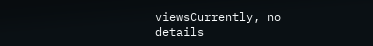viewsCurrently, no details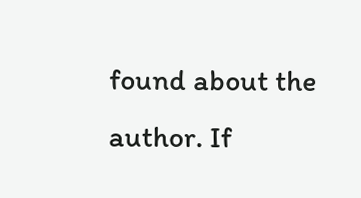found about the author. If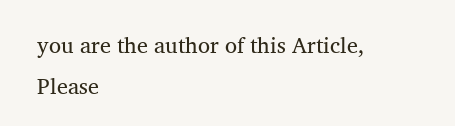you are the author of this Article, Please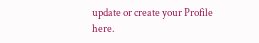update or create your Profile here.